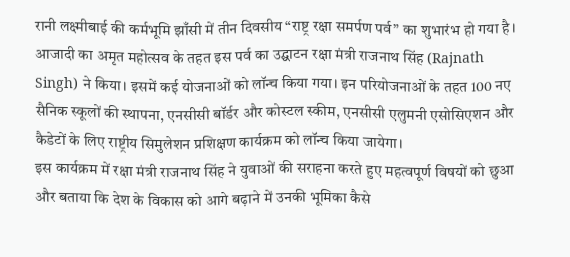रानी लक्ष्मीबाई की कर्मभूमि झाँसी में तीन दिवसीय “राष्ट्र रक्षा समर्पण पर्व” का शुभारंभ हो गया है। आजादी का अमृत महोत्सव के तहत इस पर्व का उद्घाटन रक्षा मंत्री राजनाथ सिंह (Rajnath Singh) ने किया। इसमें कई योजनाओं को लॉन्च किया गया। इन परियोजनाओं के तहत 100 नए सैनिक स्कूलों की स्थापना, एनसीसी बॉर्डर और कोस्टल स्कीम, एनसीसी एलुमनी एसोसिएशन और कैडेटों के लिए राष्ट्रीय सिमुलेशन प्रशिक्षण कार्यक्रम को लॉन्च किया जायेगा।
इस कार्यक्रम में रक्षा मंत्री राजनाथ सिंह ने युवाओं की सराहना करते हुए महत्वपूर्ण विषयों को छुआ और बताया कि देश के विकास को आगे बढ़ाने में उनकी भूमिका कैसे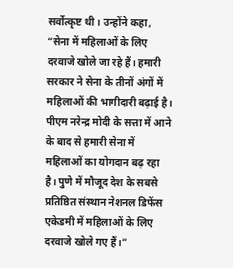सर्वोत्कृष्ट थी। उन्होंने कहा, “सेना में महिलाओं के लिए दरवाजे खोले जा रहे हैं। हमारी सरकार ने सेना के तीनों अंगों में महिलाओं की भागीदारी बढ़ाई है। पीएम नरेन्द्र मोदी के सत्ता में आने के बाद से हमारी सेना में महिलाओं का योगदान बढ़ रहा है। पुणे में मौजूद देश के सबसे प्रतिष्ठित संस्थान नेशनल डिफेंस एकेडमी में महिलाओं के लिए दरवाजे खोले गए हैं।”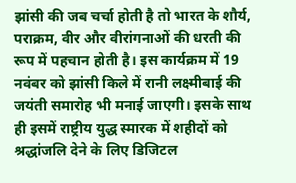झांसी की जब चर्चा होती है तो भारत के शौर्य, पराक्रम, वीर और वीरांगनाओं की धरती की रूप में पहचान होती है। इस कार्यक्रम में 19 नवंबर को झांसी किले में रानी लक्ष्मीबाई की जयंती समारोह भी मनाई जाएगी। इसके साथ ही इसमें राष्ट्रीय युद्ध स्मारक में शहीदों को श्रद्धांजलि देने के लिए डिजिटल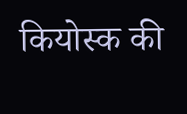कियोस्क की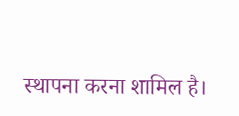स्थापना करना शामिल है।